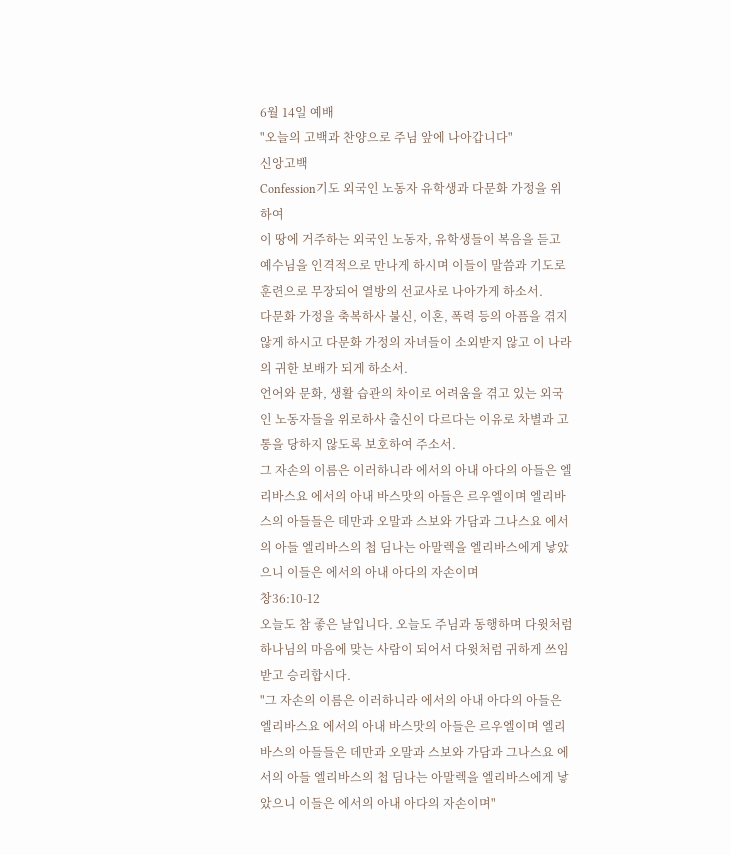6월 14일 예배
"오늘의 고백과 찬양으로 주님 앞에 나아갑니다"
신앙고백
Confession기도 외국인 노동자 유학생과 다문화 가정을 위하여
이 땅에 거주하는 외국인 노동자, 유학생들이 복음을 듣고 예수님을 인격적으로 만나게 하시며 이들이 말씀과 기도로 훈련으로 무장되어 열방의 선교사로 나아가게 하소서.
다문화 가정을 축복하사 불신, 이혼, 폭력 등의 아픔을 겪지 않게 하시고 다문화 가정의 자녀들이 소외받지 않고 이 나라의 귀한 보배가 되게 하소서.
언어와 문화, 생활 습관의 차이로 어려움을 겪고 있는 외국인 노동자들을 위로하사 출신이 다르다는 이유로 차별과 고통을 당하지 않도록 보호하여 주소서.
그 자손의 이름은 이러하니라 에서의 아내 아다의 아들은 엘리바스요 에서의 아내 바스맛의 아들은 르우엘이며 엘리바스의 아들들은 데만과 오말과 스보와 가담과 그나스요 에서의 아들 엘리바스의 첩 딤나는 아말렉을 엘리바스에게 낳았으니 이들은 에서의 아내 아다의 자손이며
창36:10-12
오늘도 참 좋은 날입니다. 오늘도 주님과 동행하며 다윗처럼 하나님의 마음에 맞는 사람이 되어서 다윗처럼 귀하게 쓰임 받고 승리합시다.
"그 자손의 이름은 이러하니라 에서의 아내 아다의 아들은 엘리바스요 에서의 아내 바스맛의 아들은 르우엘이며 엘리바스의 아들들은 데만과 오말과 스보와 가담과 그나스요 에서의 아들 엘리바스의 첩 딤나는 아말렉을 엘리바스에게 낳았으니 이들은 에서의 아내 아다의 자손이며"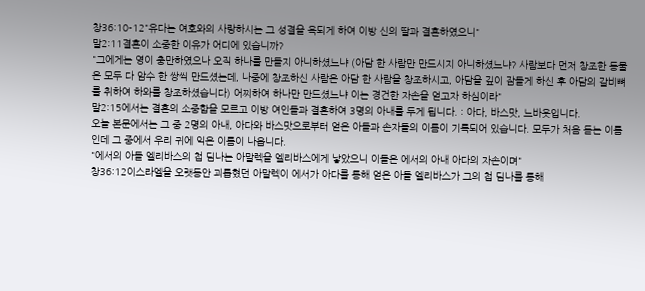창36:10-12"유다는 여호와의 사랑하시는 그 성결을 욕되게 하여 이방 신의 딸과 결혼하였으니"
말2:11결혼이 소중한 이유가 어디에 있습니까?
"그에게는 영이 충만하였으나 오직 하나를 만들지 아니하셨느냐 (아담 한 사람만 만드시지 아니하셨느냐? 사람보다 먼저 창조한 동물은 모두 다 암수 한 쌍씩 만드셨는데, 나중에 창조하신 사람은 아담 한 사람을 창조하시고, 아담을 깊이 잠들게 하신 후 아담의 갈비뼈를 취하여 하와를 창조하셨습니다) 어찌하여 하나만 만드셨느냐 이는 경건한 자손을 얻고자 하심이라"
말2:15에서는 결혼의 소중함을 모르고 이방 여인들과 결혼하여 3명의 아내를 두게 됩니다. : 아다, 바스맛, 느바욧입니다.
오늘 본문에서는 그 중 2명의 아내, 아다와 바스맛으로부터 얻은 아들과 손자들의 이름이 기록되어 있습니다. 모두가 처음 듣는 이름인데 그 중에서 우리 귀에 익은 이름이 나옵니다.
"에서의 아들 엘리바스의 첩 딤나는 아말렉을 엘리바스에게 낳았으니 이들은 에서의 아내 아다의 자손이며"
창36:12이스라엘을 오랫동안 괴롭혔던 아말렉이 에서가 아다를 통해 얻은 아들 엘리바스가 그의 첩 딤나를 통해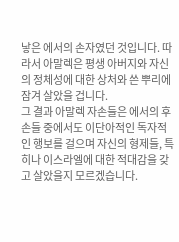낳은 에서의 손자였던 것입니다. 따라서 아말렉은 평생 아버지와 자신의 정체성에 대한 상처와 쓴 뿌리에 잠겨 살았을 겁니다.
그 결과 아말렉 자손들은 에서의 후손들 중에서도 이단아적인 독자적인 행보를 걸으며 자신의 형제들, 특히나 이스라엘에 대한 적대감을 갖고 살았을지 모르겠습니다.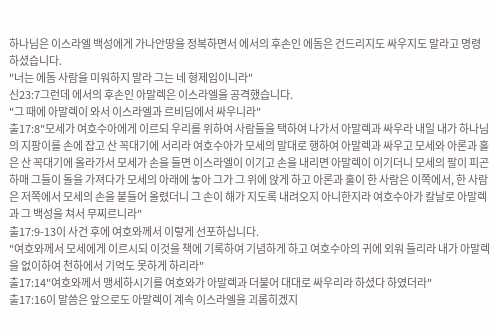하나님은 이스라엘 백성에게 가나안땅을 정복하면서 에서의 후손인 에돔은 건드리지도 싸우지도 말라고 명령하셨습니다.
"너는 에돔 사람을 미워하지 말라 그는 네 형제임이니라"
신23:7그런데 에서의 후손인 아말렉은 이스라엘을 공격했습니다.
"그 때에 아말렉이 와서 이스라엘과 르비딤에서 싸우니라"
출17:8"모세가 여호수아에게 이르되 우리를 위하여 사람들을 택하여 나가서 아말렉과 싸우라 내일 내가 하나님의 지팡이를 손에 잡고 산 꼭대기에 서리라 여호수아가 모세의 말대로 행하여 아말렉과 싸우고 모세와 아론과 홀은 산 꼭대기에 올라가서 모세가 손을 들면 이스라엘이 이기고 손을 내리면 아말렉이 이기더니 모세의 팔이 피곤하매 그들이 돌을 가져다가 모세의 아래에 놓아 그가 그 위에 앉게 하고 아론과 훌이 한 사람은 이쪽에서, 한 사람은 저쪽에서 모세의 손을 붙들어 올렸더니 그 손이 해가 지도록 내려오지 아니한지라 여호수아가 칼날로 아말렉과 그 백성을 쳐서 무찌르니라"
출17:9-13이 사건 후에 여호와께서 이렇게 선포하십니다.
"여호와께서 모세에게 이르시되 이것을 책에 기록하여 기념하게 하고 여호수아의 귀에 외워 들리라 내가 아말렉을 없이하여 천하에서 기억도 못하게 하리라"
출17:14"여호와께서 맹세하시기를 여호와가 아말렉과 더불어 대대로 싸우리라 하셨다 하였더라"
출17:16이 말씀은 앞으로도 아말렉이 계속 이스라엘을 괴롭히겠지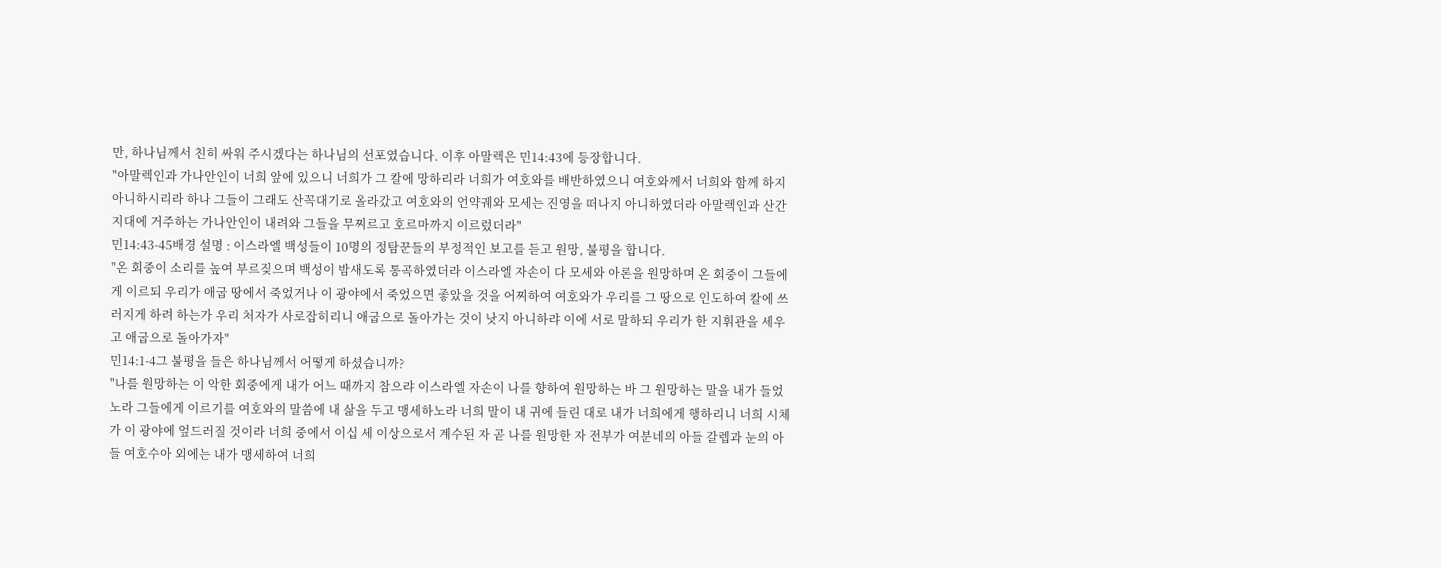만, 하나님께서 친히 싸워 주시겠다는 하나님의 선포였습니다. 이후 아말렉은 민14:43에 등장합니다.
"아말렉인과 가나안인이 너희 앞에 있으니 너희가 그 칼에 망하리라 너희가 여호와를 배반하였으니 여호와께서 너희와 함께 하지 아니하시리라 하나 그들이 그래도 산꼭대기로 올라갔고 여호와의 언약궤와 모세는 진영을 떠나지 아니하였더라 아말렉인과 산간지대에 거주하는 가나안인이 내려와 그들을 무찌르고 호르마까지 이르렀더라"
민14:43-45배경 설명 : 이스라엘 백성들이 10명의 정탐꾼들의 부정적인 보고를 듣고 원망, 불평을 합니다.
"온 회중이 소리를 높여 부르짖으며 백성이 밤새도록 통곡하였더라 이스라엘 자손이 다 모세와 아론을 원망하며 온 회중이 그들에게 이르되 우리가 애굽 땅에서 죽었거나 이 광야에서 죽었으면 좋았을 것을 어찌하여 여호와가 우리를 그 땅으로 인도하여 칼에 쓰러지게 하려 하는가 우리 처자가 사로잡히리니 애굽으로 돌아가는 것이 낫지 아니하랴 이에 서로 말하되 우리가 한 지휘관을 세우고 애굽으로 돌아가자"
민14:1-4그 불평을 들은 하나님께서 어떻게 하셨습니까?
"나를 원망하는 이 악한 회중에게 내가 어느 때까지 참으랴 이스라엘 자손이 나를 향하여 원망하는 바 그 원망하는 말을 내가 들었노라 그들에게 이르기를 여호와의 말씀에 내 삶을 두고 맹세하노라 너희 말이 내 귀에 들린 대로 내가 너희에게 행하리니 너희 시체가 이 광야에 엎드러질 것이라 너희 중에서 이십 세 이상으로서 계수된 자 곧 나를 원망한 자 전부가 여분네의 아들 갈렙과 눈의 아들 여호수아 외에는 내가 맹세하여 너희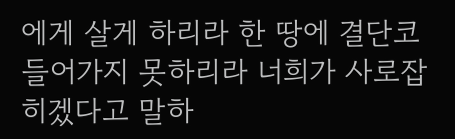에게 살게 하리라 한 땅에 결단코 들어가지 못하리라 너희가 사로잡히겠다고 말하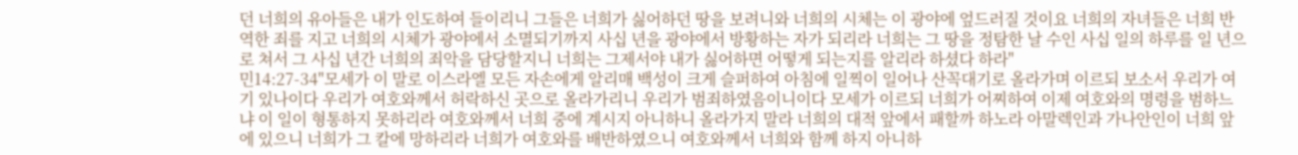던 너희의 유아들은 내가 인도하여 들이리니 그들은 너희가 싫어하던 땅을 보려니와 너희의 시체는 이 광야에 엎드러질 것이요 너희의 자녀들은 너희 반역한 죄를 지고 너희의 시체가 광야에서 소멸되기까지 사십 년을 광야에서 방황하는 자가 되리라 너희는 그 땅을 정탐한 날 수인 사십 일의 하루를 일 년으로 쳐서 그 사십 년간 너희의 죄악을 담당할지니 너희는 그제서야 내가 싫어하면 어떻게 되는지를 알리라 하셨다 하라"
민14:27-34"모세가 이 말로 이스라엘 모든 자손에게 알리매 백성이 크게 슬퍼하여 아침에 일찍이 일어나 산꼭대기로 올라가며 이르되 보소서 우리가 여기 있나이다 우리가 여호와께서 허락하신 곳으로 올라가리니 우리가 범죄하였음이니이다 모세가 이르되 너희가 어찌하여 이제 여호와의 명령을 범하느냐 이 일이 형통하지 못하리라 여호와께서 너희 중에 계시지 아니하니 올라가지 말라 너희의 대적 앞에서 패할까 하노라 아말렉인과 가나안인이 너희 앞에 있으니 너희가 그 칼에 망하리라 너희가 여호와를 배반하였으니 여호와께서 너희와 함께 하지 아니하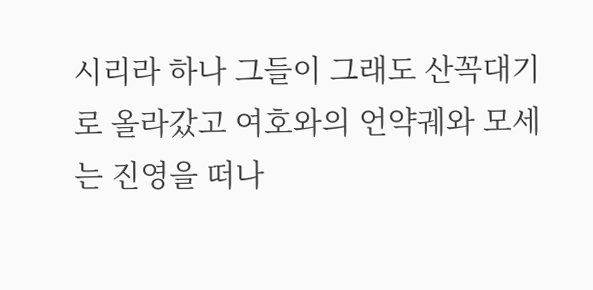시리라 하나 그들이 그래도 산꼭대기로 올라갔고 여호와의 언약궤와 모세는 진영을 떠나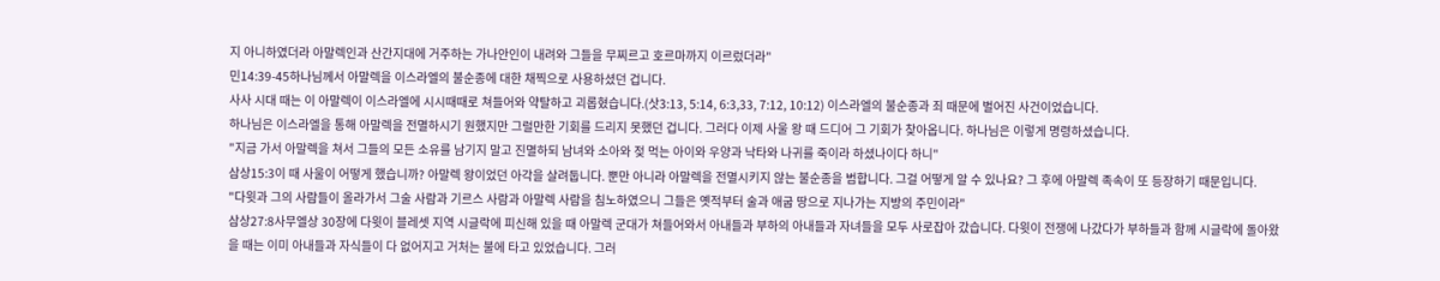지 아니하였더라 아말렉인과 산간지대에 거주하는 가나안인이 내려와 그들을 무찌르고 호르마까지 이르렀더라"
민14:39-45하나님께서 아말렉을 이스라엘의 불순종에 대한 채찍으로 사용하셨던 겁니다.
사사 시대 때는 이 아말렉이 이스라엘에 시시때때로 쳐들어와 약탈하고 괴롭혔습니다.(삿3:13, 5:14, 6:3,33, 7:12, 10:12) 이스라엘의 불순종과 죄 때문에 벌어진 사건이었습니다.
하나님은 이스라엘을 통해 아말렉을 전멸하시기 원했지만 그럴만한 기회를 드리지 못했던 겁니다. 그러다 이제 사울 왕 때 드디어 그 기회가 찾아옵니다. 하나님은 이렇게 명령하셨습니다.
"지금 가서 아말렉을 쳐서 그들의 모든 소유를 남기지 말고 진멸하되 남녀와 소아와 젖 먹는 아이와 우양과 낙타와 나귀를 죽이라 하셨나이다 하니"
삼상15:3이 때 사울이 어떻게 했습니까? 아말렉 왕이었던 아각을 살려둡니다. 뿐만 아니라 아말렉을 전멸시키지 않는 불순종을 범합니다. 그걸 어떻게 알 수 있나요? 그 후에 아말렉 족속이 또 등장하기 때문입니다.
"다윗과 그의 사람들이 올라가서 그술 사람과 기르스 사람과 아말렉 사람을 침노하였으니 그들은 옛적부터 술과 애굽 땅으로 지나가는 지방의 주민이라"
삼상27:8사무엘상 30장에 다윗이 블레셋 지역 시글락에 피신해 있을 때 아말렉 군대가 쳐들어와서 아내들과 부하의 아내들과 자녀들을 모두 사로잡아 갔습니다. 다윗이 전쟁에 나갔다가 부하들과 함께 시글락에 돌아왔을 때는 이미 아내들과 자식들이 다 없어지고 거처는 불에 타고 있었습니다. 그러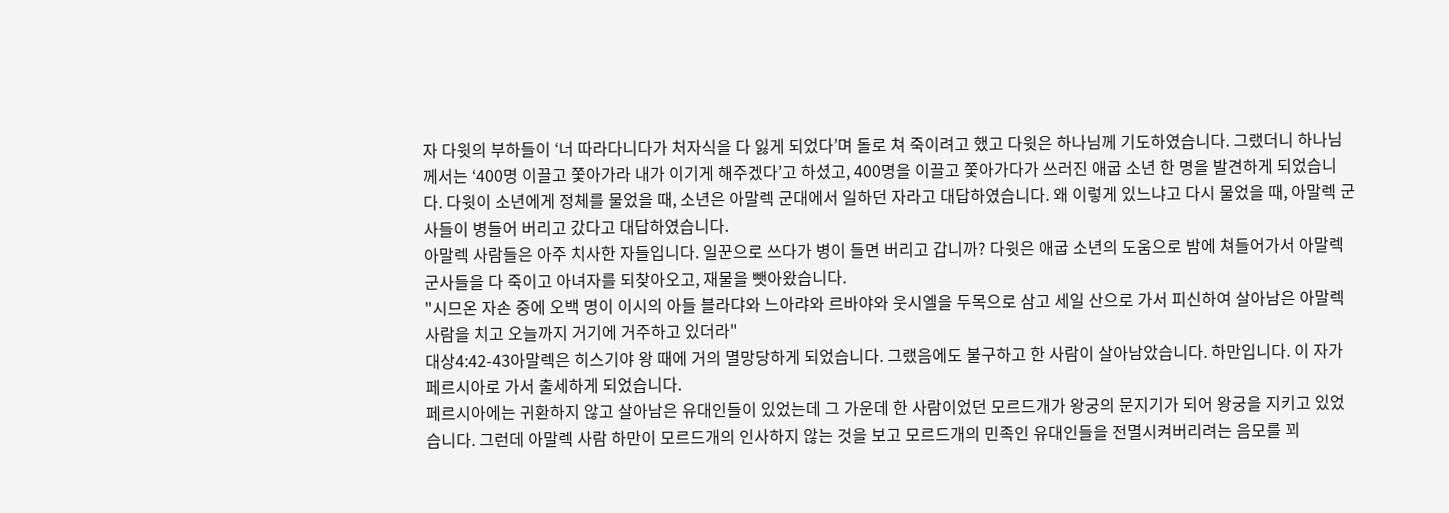자 다윗의 부하들이 ‘너 따라다니다가 처자식을 다 잃게 되었다’며 돌로 쳐 죽이려고 했고 다윗은 하나님께 기도하였습니다. 그랬더니 하나님께서는 ‘400명 이끌고 쫓아가라 내가 이기게 해주겠다’고 하셨고, 400명을 이끌고 쫓아가다가 쓰러진 애굽 소년 한 명을 발견하게 되었습니다. 다윗이 소년에게 정체를 물었을 때, 소년은 아말렉 군대에서 일하던 자라고 대답하였습니다. 왜 이렇게 있느냐고 다시 물었을 때, 아말렉 군사들이 병들어 버리고 갔다고 대답하였습니다.
아말렉 사람들은 아주 치사한 자들입니다. 일꾼으로 쓰다가 병이 들면 버리고 갑니까? 다윗은 애굽 소년의 도움으로 밤에 쳐들어가서 아말렉 군사들을 다 죽이고 아녀자를 되찾아오고, 재물을 뺏아왔습니다.
"시므온 자손 중에 오백 명이 이시의 아들 블라댜와 느아랴와 르바야와 웃시엘을 두목으로 삼고 세일 산으로 가서 피신하여 살아남은 아말렉 사람을 치고 오늘까지 거기에 거주하고 있더라"
대상4:42-43아말렉은 히스기야 왕 때에 거의 멸망당하게 되었습니다. 그랬음에도 불구하고 한 사람이 살아남았습니다. 하만입니다. 이 자가 페르시아로 가서 출세하게 되었습니다.
페르시아에는 귀환하지 않고 살아남은 유대인들이 있었는데 그 가운데 한 사람이었던 모르드개가 왕궁의 문지기가 되어 왕궁을 지키고 있었습니다. 그런데 아말렉 사람 하만이 모르드개의 인사하지 않는 것을 보고 모르드개의 민족인 유대인들을 전멸시켜버리려는 음모를 꾀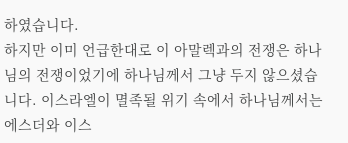하였습니다.
하지만 이미 언급한대로 이 아말렉과의 전쟁은 하나님의 전쟁이었기에 하나님께서 그냥 두지 않으셨습니다. 이스라엘이 멸족될 위기 속에서 하나님께서는 에스더와 이스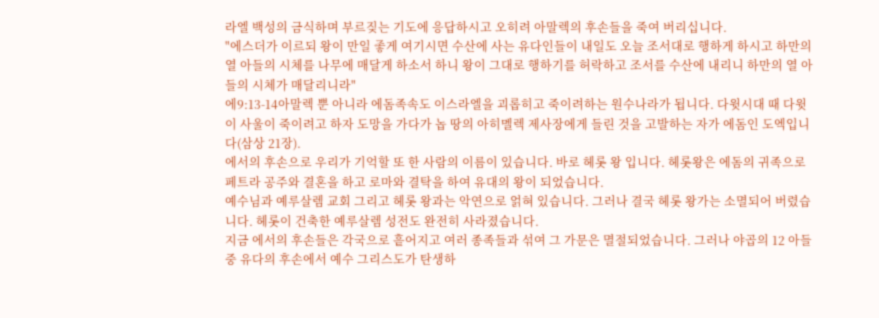라엘 백성의 금식하며 부르짖는 기도에 응답하시고 오히려 아말렉의 후손들을 죽여 버리십니다.
"에스더가 이르되 왕이 만일 좋게 여기시면 수산에 사는 유다인들이 내일도 오늘 조서대로 행하게 하시고 하만의 열 아들의 시체를 나무에 매달게 하소서 하니 왕이 그대로 행하기를 허락하고 조서를 수산에 내리니 하만의 열 아들의 시체가 매달리니라"
에9:13-14아말렉 뿐 아니라 에돔족속도 이스라엘을 괴롭히고 죽이려하는 원수나라가 됩니다. 다윗시대 때 다윗이 사울이 죽이려고 하자 도망을 가다가 놉 땅의 아히멜렉 제사장에게 들린 것을 고발하는 자가 에돔인 도엑입니다(삼상 21장).
에서의 후손으로 우리가 기억할 또 한 사람의 이름이 있습니다. 바로 헤롯 왕 입니다. 헤롯왕은 에돔의 귀족으로 페트라 공주와 결혼을 하고 로마와 결탁을 하여 유대의 왕이 되었습니다.
예수님과 예루살렘 교회 그리고 헤롯 왕과는 악연으로 얽혀 있습니다. 그러나 결국 헤롯 왕가는 소멸되어 버렸습니다. 헤롯이 건축한 예루살렘 성전도 완전히 사라졌습니다.
지금 에서의 후손들은 각국으로 흩어지고 여러 종족들과 섞여 그 가문은 멸절되었습니다. 그러나 야곱의 12 아들 중 유다의 후손에서 예수 그리스도가 탄생하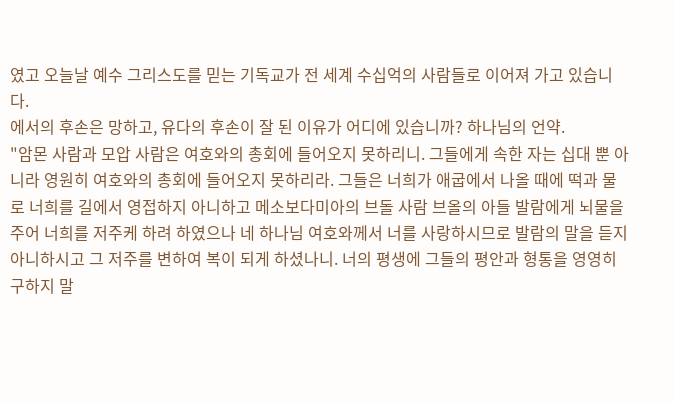였고 오늘날 예수 그리스도를 믿는 기독교가 전 세계 수십억의 사람들로 이어져 가고 있습니다.
에서의 후손은 망하고, 유다의 후손이 잘 된 이유가 어디에 있습니까? 하나님의 언약.
"암몬 사람과 모압 사람은 여호와의 총회에 들어오지 못하리니. 그들에게 속한 자는 십대 뿐 아니라 영원히 여호와의 총회에 들어오지 못하리라. 그들은 너희가 애굽에서 나올 때에 떡과 물로 너희를 길에서 영접하지 아니하고 메소보다미아의 브돌 사람 브올의 아들 발람에게 뇌물을 주어 너희를 저주케 하려 하였으나 네 하나님 여호와께서 너를 사랑하시므로 발람의 말을 듣지 아니하시고 그 저주를 변하여 복이 되게 하셨나니. 너의 평생에 그들의 평안과 형통을 영영히 구하지 말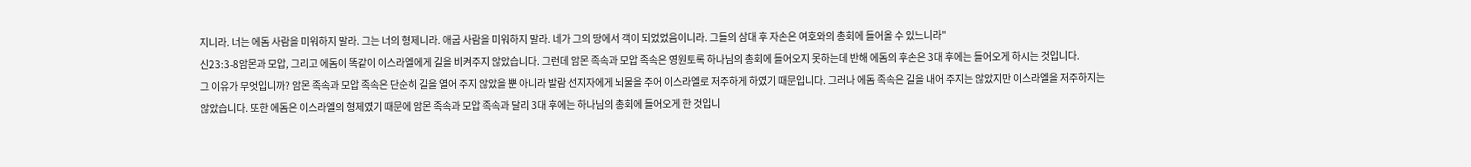지니라. 너는 에돔 사람을 미워하지 말라. 그는 너의 형제니라. 애굽 사람을 미워하지 말라. 네가 그의 땅에서 객이 되었었음이니라. 그들의 삼대 후 자손은 여호와의 총회에 들어올 수 있느니라"
신23:3-8암몬과 모압, 그리고 에돔이 똑같이 이스라엘에게 길을 비켜주지 않았습니다. 그런데 암몬 족속과 모압 족속은 영원토록 하나님의 총회에 들어오지 못하는데 반해 에돔의 후손은 3대 후에는 들어오게 하시는 것입니다.
그 이유가 무엇입니까? 암몬 족속과 모압 족속은 단순히 길을 열어 주지 않았을 뿐 아니라 발람 선지자에게 뇌물을 주어 이스라엘로 저주하게 하였기 때문입니다. 그러나 에돔 족속은 길을 내어 주지는 않았지만 이스라엘을 저주하지는 않았습니다. 또한 에돔은 이스라엘의 형제였기 때문에 암몬 족속과 모압 족속과 달리 3대 후에는 하나님의 총회에 들어오게 한 것입니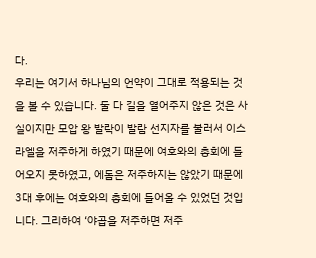다.
우리는 여기서 하나님의 언약이 그대로 적용되는 것을 볼 수 있습니다. 둘 다 길을 열어주지 않은 것은 사실이지만 모압 왕 발락이 발람 선지자를 불러서 이스라엘을 저주하게 하였기 때문에 여호와의 총회에 들어오지 못하였고, 에돔은 저주하지는 않았기 때문에 3대 후에는 여호와의 총회에 들어올 수 있었던 것입니다. 그리하여 ‘야곱을 저주하면 저주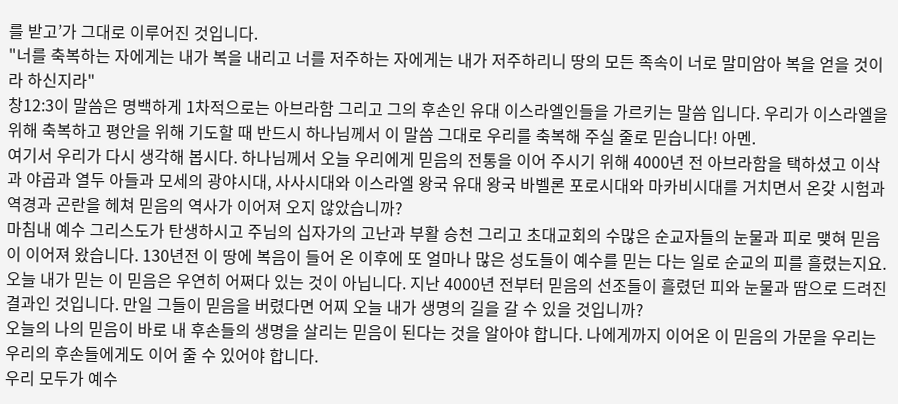를 받고’가 그대로 이루어진 것입니다.
"너를 축복하는 자에게는 내가 복을 내리고 너를 저주하는 자에게는 내가 저주하리니 땅의 모든 족속이 너로 말미암아 복을 얻을 것이라 하신지라"
창12:3이 말씀은 명백하게 1차적으로는 아브라함 그리고 그의 후손인 유대 이스라엘인들을 가르키는 말씀 입니다. 우리가 이스라엘을 위해 축복하고 평안을 위해 기도할 때 반드시 하나님께서 이 말씀 그대로 우리를 축복해 주실 줄로 믿습니다! 아멘.
여기서 우리가 다시 생각해 봅시다. 하나님께서 오늘 우리에게 믿음의 전통을 이어 주시기 위해 4000년 전 아브라함을 택하셨고 이삭과 야곱과 열두 아들과 모세의 광야시대, 사사시대와 이스라엘 왕국 유대 왕국 바벨론 포로시대와 마카비시대를 거치면서 온갖 시험과 역경과 곤란을 헤쳐 믿음의 역사가 이어져 오지 않았습니까?
마침내 예수 그리스도가 탄생하시고 주님의 십자가의 고난과 부활 승천 그리고 초대교회의 수많은 순교자들의 눈물과 피로 맺혀 믿음이 이어져 왔습니다. 130년전 이 땅에 복음이 들어 온 이후에 또 얼마나 많은 성도들이 예수를 믿는 다는 일로 순교의 피를 흘렸는지요.
오늘 내가 믿는 이 믿음은 우연히 어쩌다 있는 것이 아닙니다. 지난 4000년 전부터 믿음의 선조들이 흘렸던 피와 눈물과 땀으로 드려진 결과인 것입니다. 만일 그들이 믿음을 버렸다면 어찌 오늘 내가 생명의 길을 갈 수 있을 것입니까?
오늘의 나의 믿음이 바로 내 후손들의 생명을 살리는 믿음이 된다는 것을 알아야 합니다. 나에게까지 이어온 이 믿음의 가문을 우리는 우리의 후손들에게도 이어 줄 수 있어야 합니다.
우리 모두가 예수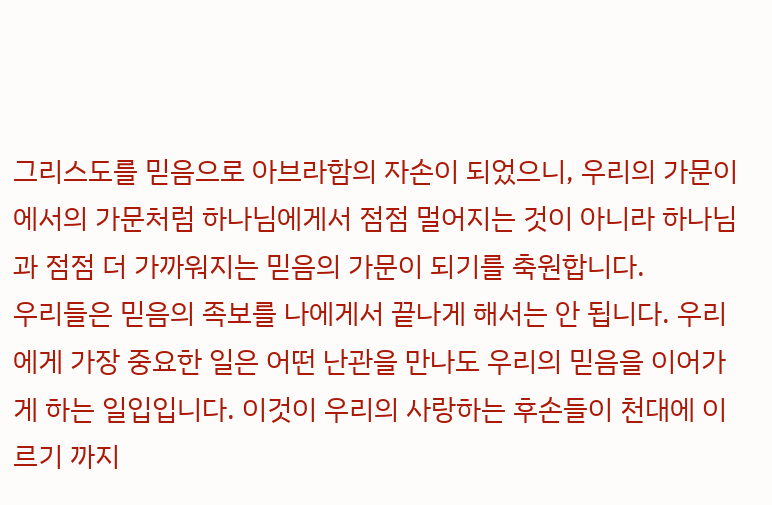그리스도를 믿음으로 아브라함의 자손이 되었으니, 우리의 가문이 에서의 가문처럼 하나님에게서 점점 멀어지는 것이 아니라 하나님과 점점 더 가까워지는 믿음의 가문이 되기를 축원합니다.
우리들은 믿음의 족보를 나에게서 끝나게 해서는 안 됩니다. 우리에게 가장 중요한 일은 어떤 난관을 만나도 우리의 믿음을 이어가게 하는 일입입니다. 이것이 우리의 사랑하는 후손들이 천대에 이르기 까지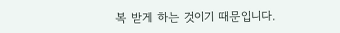복 받게 하는 것이기 때문입니다.